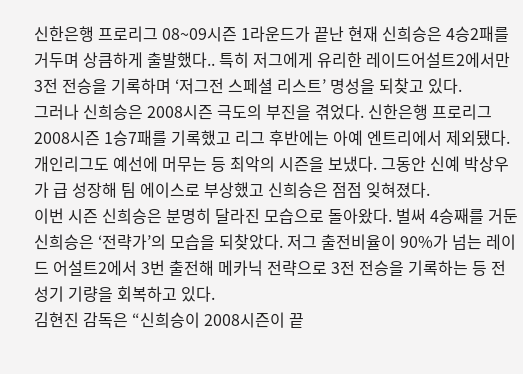신한은행 프로리그 08~09시즌 1라운드가 끝난 현재 신희승은 4승2패를 거두며 상큼하게 출발했다.. 특히 저그에게 유리한 레이드어설트2에서만 3전 전승을 기록하며 ‘저그전 스페셜 리스트’ 명성을 되찾고 있다.
그러나 신희승은 2008시즌 극도의 부진을 겪었다. 신한은행 프로리그 2008시즌 1승7패를 기록했고 리그 후반에는 아예 엔트리에서 제외됐다. 개인리그도 예선에 머무는 등 최악의 시즌을 보냈다. 그동안 신예 박상우가 급 성장해 팀 에이스로 부상했고 신희승은 점점 잊혀졌다.
이번 시즌 신희승은 분명히 달라진 모습으로 돌아왔다. 벌써 4승째를 거둔 신희승은 ‘전략가’의 모습을 되찾았다. 저그 출전비율이 90%가 넘는 레이드 어설트2에서 3번 출전해 메카닉 전략으로 3전 전승을 기록하는 등 전성기 기량을 회복하고 있다.
김현진 감독은 “신희승이 2008시즌이 끝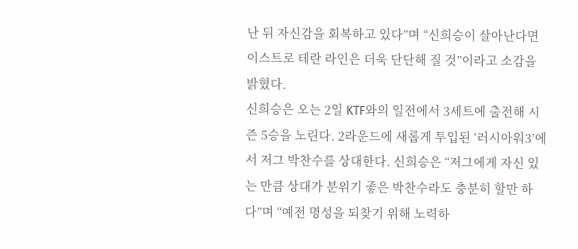난 뒤 자신감을 회복하고 있다”며 “신희승이 살아난다면 이스트로 테란 라인은 더욱 단단해 질 것”이라고 소감을 밝혔다.
신희승은 오는 2일 KTF와의 일전에서 3세트에 출전해 시즌 5승을 노린다. 2라운드에 새롭게 투입된 ‘러시아워3’에서 저그 박찬수를 상대한다. 신희승은 “저그에게 자신 있는 만큼 상대가 분위기 좋은 박찬수라도 충분히 할만 하다”며 “예전 명성을 되찾기 위해 노력하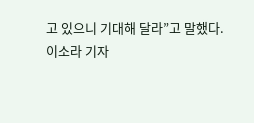고 있으니 기대해 달라”고 말했다.
이소라 기자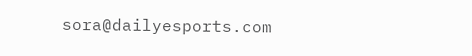sora@dailyesports.com